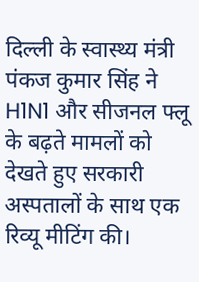दिल्ली के स्वास्थ्य मंत्री पंकज कुमार सिंह ने H1N1 और सीजनल फ्लू के बढ़ते मामलों को देखते हुए सरकारी अस्पतालों के साथ एक रिव्यू मीटिंग की।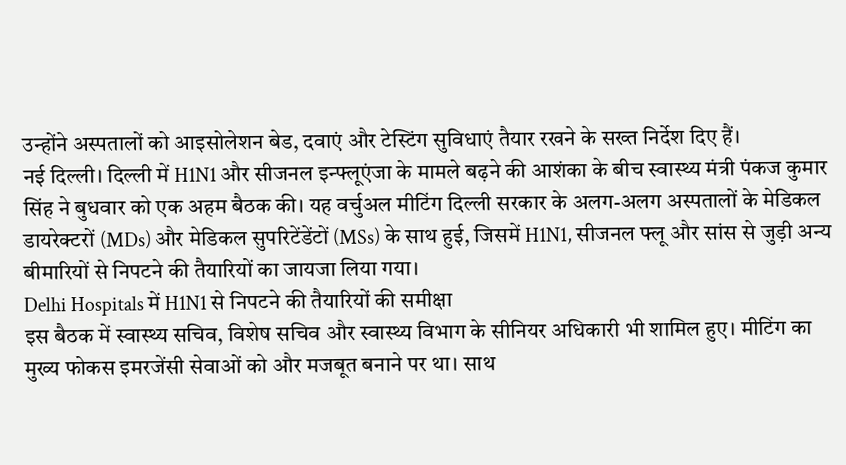उन्होंने अस्पतालों को आइसोलेशन बेड, दवाएं और टेस्टिंग सुविधाएं तैयार रखने के सख्त निर्देश दिए हैं।
नई दिल्ली। दिल्ली में H1N1 और सीजनल इन्फ्लूएंजा के मामले बढ़ने की आशंका के बीच स्वास्थ्य मंत्री पंकज कुमार सिंह ने बुधवार को एक अहम बैठक की। यह वर्चुअल मीटिंग दिल्ली सरकार के अलग-अलग अस्पतालों के मेडिकल डायरेक्टरों (MDs) और मेडिकल सुपरिटेंडेंटों (MSs) के साथ हुई, जिसमें H1N1, सीजनल फ्लू और सांस से जुड़ी अन्य बीमारियों से निपटने की तैयारियों का जायजा लिया गया।
Delhi Hospitals में H1N1 से निपटने की तैयारियों की समीक्षा
इस बैठक में स्वास्थ्य सचिव, विशेष सचिव और स्वास्थ्य विभाग के सीनियर अधिकारी भी शामिल हुए। मीटिंग का मुख्य फोकस इमरजेंसी सेवाओं को और मजबूत बनाने पर था। साथ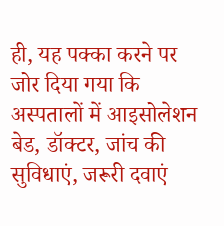ही, यह पक्का करने पर जोर दिया गया कि अस्पतालों में आइसोलेशन बेड, डॉक्टर, जांच की सुविधाएं, जरूरी दवाएं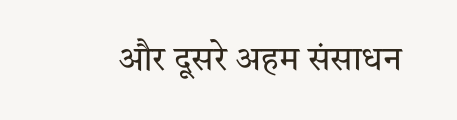और दूसरे अहम संसाधन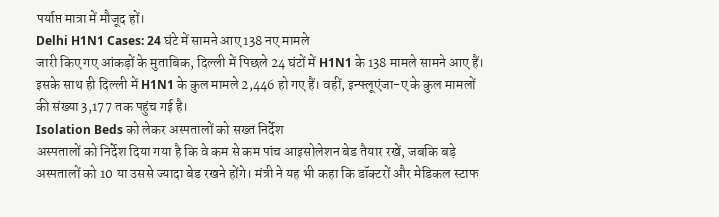पर्याप्त मात्रा में मौजूद हों।
Delhi H1N1 Cases: 24 घंटे में सामने आए 138 नए मामले
जारी किए गए आंकड़ों के मुताबिक, दिल्ली में पिछले 24 घंटों में H1N1 के 138 मामले सामने आए हैं। इसके साथ ही दिल्ली में H1N1 के कुल मामले 2,446 हो गए हैं। वहीं, इन्फ्लूएंजा-ए के कुल मामलों की संख्या 3,177 तक पहुंच गई है।
Isolation Beds को लेकर अस्पतालों को सख्त निर्देश
अस्पतालों को निर्देश दिया गया है कि वे कम से कम पांच आइसोलेशन बेड तैयार रखें, जबकि बड़े अस्पतालों को 10 या उससे ज्यादा बेड रखने होंगे। मंत्री ने यह भी कहा कि डॉक्टरों और मेडिकल स्टाफ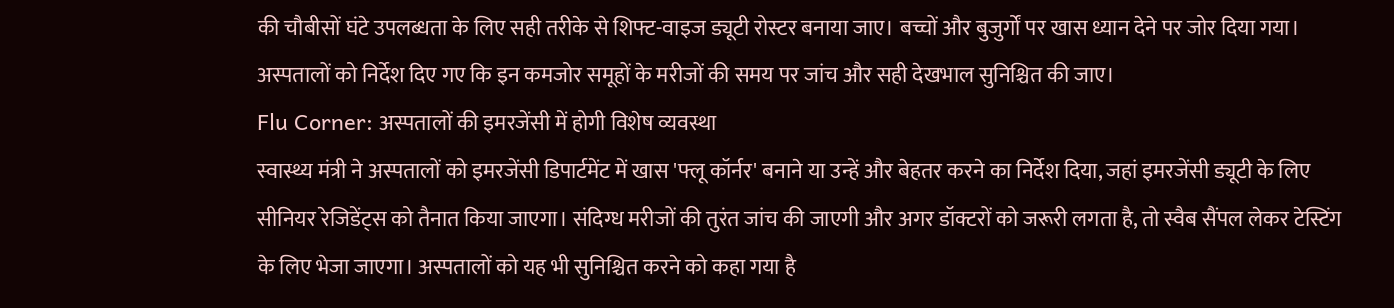की चौबीसों घंटे उपलब्धता के लिए सही तरीके से शिफ्ट-वाइज ड्यूटी रोस्टर बनाया जाए। बच्चों और बुजुर्गों पर खास ध्यान देने पर जोर दिया गया। अस्पतालों को निर्देश दिए गए कि इन कमजोर समूहों के मरीजों की समय पर जांच और सही देखभाल सुनिश्चित की जाए।
Flu Corner: अस्पतालों की इमरजेंसी में होगी विशेष व्यवस्था
स्वास्थ्य मंत्री ने अस्पतालों को इमरजेंसी डिपार्टमेंट में खास 'फ्लू कॉर्नर' बनाने या उन्हें और बेहतर करने का निर्देश दिया, जहां इमरजेंसी ड्यूटी के लिए सीनियर रेजिडेंट्स को तैनात किया जाएगा। संदिग्ध मरीजों की तुरंत जांच की जाएगी और अगर डॉक्टरों को जरूरी लगता है, तो स्वैब सैंपल लेकर टेस्टिंग के लिए भेजा जाएगा। अस्पतालों को यह भी सुनिश्चित करने को कहा गया है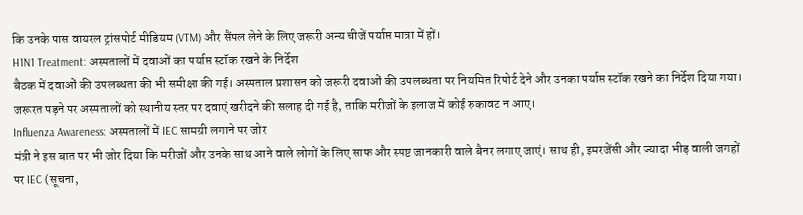कि उनके पास वायरल ट्रांसपोर्ट मीडियम (VTM) और सैंपल लेने के लिए जरूरी अन्य चीजें पर्याप्त मात्रा में हों।
H1N1 Treatment: अस्पतालों में दवाओं का पर्याप्त स्टॉक रखने के निर्देश
बैठक में दवाओं की उपलब्धता की भी समीक्षा की गई। अस्पताल प्रशासन को जरूरी दवाओं की उपलब्धता पर नियमित रिपोर्ट देने और उनका पर्याप्त स्टॉक रखने का निर्देश दिया गया। जरूरत पड़ने पर अस्पतालों को स्थानीय स्तर पर दवाएं खरीदने की सलाह दी गई है, ताकि मरीजों के इलाज में कोई रुकावट न आए।
Influenza Awareness: अस्पतालों में IEC सामग्री लगाने पर जोर
मंत्री ने इस बात पर भी जोर दिया कि मरीजों और उनके साथ आने वाले लोगों के लिए साफ और स्पष्ट जानकारी वाले बैनर लगाए जाएं। साथ ही, इमरजेंसी और ज्यादा भीड़ वाली जगहों पर IEC (सूचना,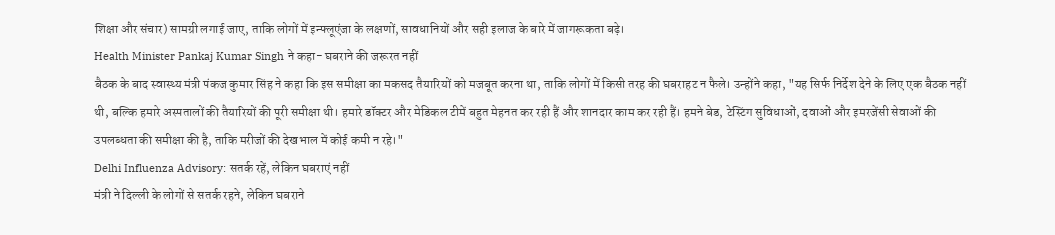शिक्षा और संचार) सामग्री लगाई जाए, ताकि लोगों में इन्फ्लूएंजा के लक्षणों, सावधानियों और सही इलाज के बारे में जागरूकता बढ़े।
Health Minister Pankaj Kumar Singh ने कहा- घबराने की जरूरत नहीं
बैठक के बाद स्वास्थ्य मंत्री पंकज कुमार सिंह ने कहा कि इस समीक्षा का मकसद तैयारियों को मजबूत करना था, ताकि लोगों में किसी तरह की घबराहट न फैले। उन्होंने कहा, "यह सिर्फ निर्देश देने के लिए एक बैठक नहीं थी, बल्कि हमारे अस्पतालों की तैयारियों की पूरी समीक्षा थी। हमारे डॉक्टर और मेडिकल टीमें बहुत मेहनत कर रही हैं और शानदार काम कर रही हैं। हमने बेड, टेस्टिंग सुविधाओं, दवाओं और इमरजेंसी सेवाओं की उपलब्धता की समीक्षा की है, ताकि मरीजों की देखभाल में कोई कमी न रहे।"
Delhi Influenza Advisory: सतर्क रहें, लेकिन घबराएं नहीं
मंत्री ने दिल्ली के लोगों से सतर्क रहने, लेकिन घबराने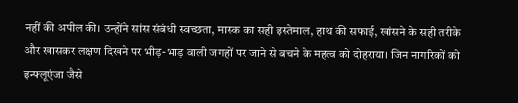नहीं की अपील की। उन्होंने सांस संबंधी स्वच्छता, मास्क का सही इस्तेमाल, हाथ की सफाई, खांसने के सही तरीके और खासकर लक्षण दिखने पर भीड़-भाड़ वाली जगहों पर जाने से बचने के महत्व को दोहराया। जिन नागरिकों को इन्फ्लूएंजा जैसे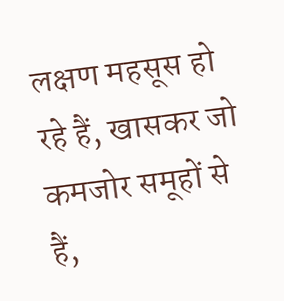लक्षण महसूस हो रहे हैं, खासकर जो कमजोर समूहों से हैं,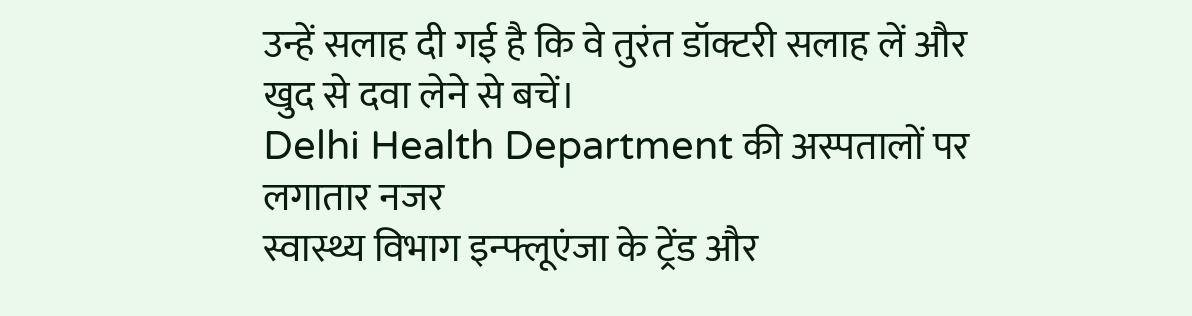उन्हें सलाह दी गई है कि वे तुरंत डॉक्टरी सलाह लें और खुद से दवा लेने से बचें।
Delhi Health Department की अस्पतालों पर लगातार नजर
स्वास्थ्य विभाग इन्फ्लूएंजा के ट्रेंड और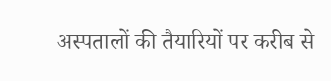अस्पतालों की तैयारियों पर करीब से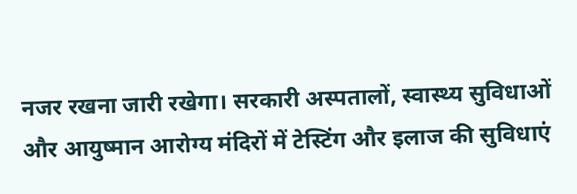नजर रखना जारी रखेगा। सरकारी अस्पतालों, स्वास्थ्य सुविधाओं और आयुष्मान आरोग्य मंदिरों में टेस्टिंग और इलाज की सुविधाएं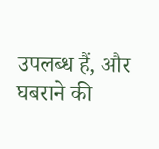उपलब्ध हैं, और घबराने की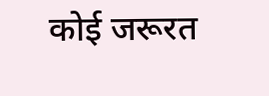कोई जरूरत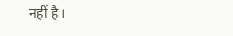नहीं है।